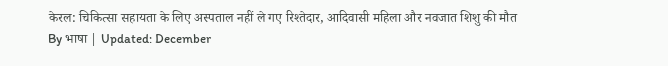केरल: चिकित्सा सहायता के लिए अस्पताल नहीं ले गए रिश्तेदार, आदिवासी महिला और नवजात शिशु की मौत
By भाषा | Updated: December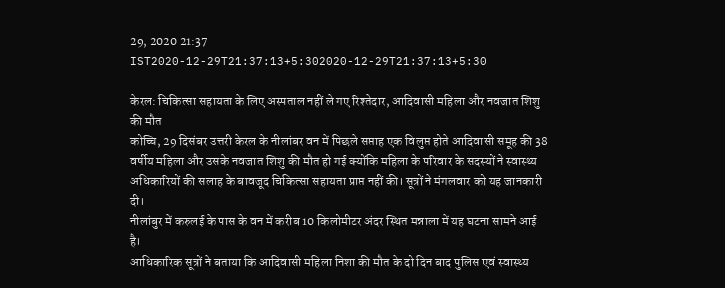29, 2020 21:37 IST2020-12-29T21:37:13+5:302020-12-29T21:37:13+5:30

केरल: चिकित्सा सहायता के लिए अस्पताल नहीं ले गए रिश्तेदार, आदिवासी महिला और नवजात शिशु की मौत
कोच्चि, 29 दिसंबर उत्तरी केरल के नीलांबर वन में पिछले सप्ताह एक विलुप्त होते आदिवासी समूह की 38 वर्षीय महिला और उसके नवजात शिशु की मौत हो गई क्योंकि महिला के परिवार के सदस्यों ने स्वास्थ्य अधिकारियों की सलाह के बावजूद चिकित्सा सहायता प्राप्त नहीं की। सूत्रों ने मंगलवार को यह जानकारी दी।
नीलांबुर में करुलई के पास के वन में करीब 10 किलोमीटर अंदर स्थित मन्नाला में यह घटना सामने आई है।
आधिकारिक सूत्रों ने बताया कि आदिवासी महिला निशा की मौत के दो दिन बाद पुलिस एवं स्वास्थ्य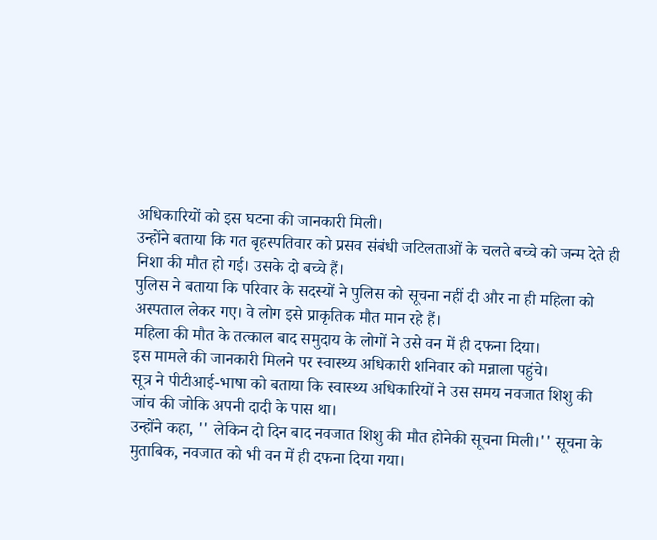अधिकारियों को इस घटना की जानकारी मिली।
उन्होंने बताया कि गत बृहस्पतिवार को प्रसव संबंधी जटिलताओं के चलते बच्चे को जन्म देते ही निशा की मौत हो गई। उसके दो बच्चे हैं।
पुलिस ने बताया कि परिवार के सदस्यों ने पुलिस को सूचना नहीं दी और ना ही महिला को अस्पताल लेकर गए। वे लोग इसे प्राकृतिक मौत मान रहे हैं।
महिला की मौत के तत्काल बाद समुदाय के लोगों ने उसे वन में ही दफना दिया।
इस मामले की जानकारी मिलने पर स्वास्थ्य अधिकारी शनिवार को मन्नाला पहुंचे।
सूत्र ने पीटीआई-भाषा को बताया कि स्वास्थ्य अधिकारियों ने उस समय नवजात शिशु की जांच की जोकि अपनी दादी के पास था।
उन्होंने कहा, '' लेकिन दो दिन बाद नवजात शिशु की मौत होनेकी सूचना मिली।'' सूचना के मुताबिक, नवजात को भी वन में ही दफना दिया गया।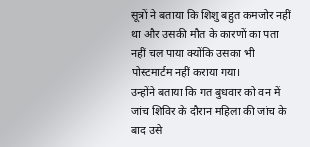सूत्रों ने बताया कि शिशु बहुत कमजोर नहीं था और उसकी मौत के कारणों का पता नहीं चल पाया क्योंकि उसका भी पोस्टमार्टम नहीं कराया गया।
उन्होंने बताया कि गत बुधवार को वन में जांच शिविर के दौरान महिला की जांच के बाद उसे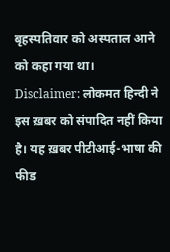बृहस्पतिवार को अस्पताल आने को कहा गया था।
Disclaimer: लोकमत हिन्दी ने इस ख़बर को संपादित नहीं किया है। यह ख़बर पीटीआई-भाषा की फीड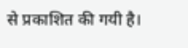से प्रकाशित की गयी है।